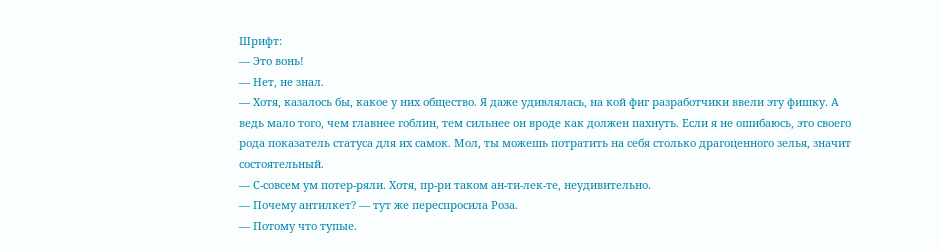Шрифт:
— Это вонь!
— Нет, не знал.
— Хотя, казалось бы, какое у них общество. Я даже удивлялась, на кой фиг разработчики ввели эту фишку. А ведь мало того, чем главнее гоблин, тем сильнее он вроде как должен пахнуть. Если я не ошибаюсь, это своего рода показатель статуса для их самок. Мол, ты можешь потратить на себя столько драгоценного зелья, значит состоятельный.
— С-совсем ум потер-ряли. Хотя, пр-ри таком ан-ти-лек-те, неудивительно.
— Почему антилкет? — тут же переспросила Роза.
— Потому что тупые.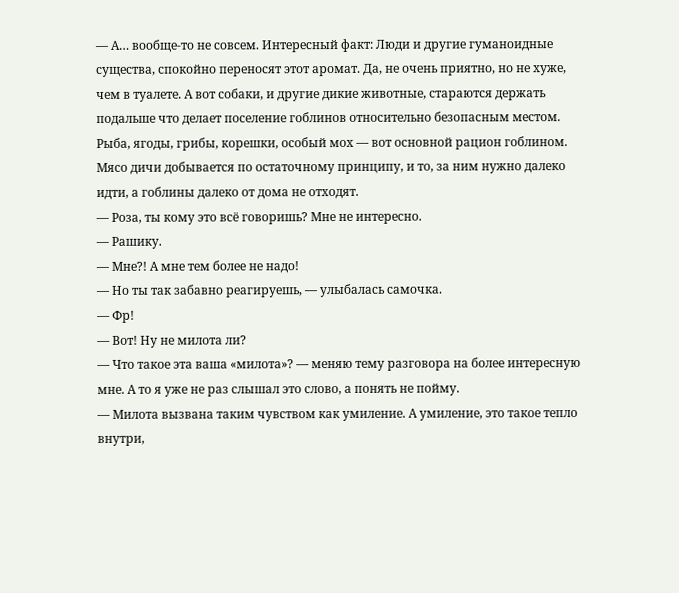— А… вообще-то не совсем. Интересный факт: Люди и другие гуманоидные существа, спокойно переносят этот аромат. Да, не очень приятно, но не хуже, чем в туалете. А вот собаки, и другие дикие животные, стараются держать подальше что делает поселение гоблинов относительно безопасным местом. Рыба, ягоды, грибы, корешки, особый мох — вот основной рацион гоблином. Мясо дичи добывается по остаточному принципу, и то, за ним нужно далеко идти, а гоблины далеко от дома не отходят.
— Роза, ты кому это всё говоришь? Мне не интересно.
— Рашику.
— Мне?! А мне тем более не надо!
— Но ты так забавно реагируешь, — улыбалась самочка.
— Фр!
— Вот! Ну не милота ли?
— Что такое эта ваша «милота»? — меняю тему разговора на более интересную мне. А то я уже не раз слышал это слово, а понять не пойму.
— Милота вызвана таким чувством как умиление. А умиление, это такое тепло внутри,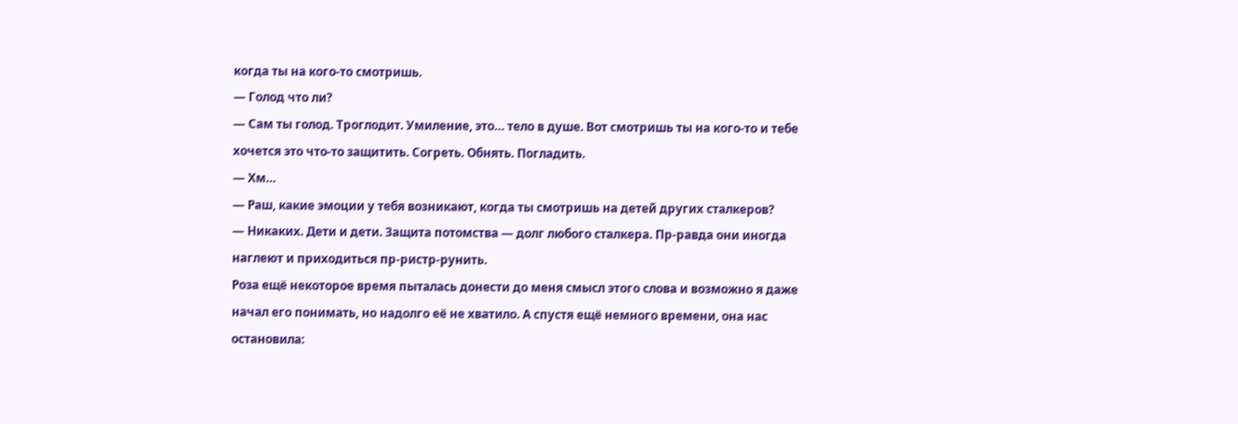когда ты на кого-то смотришь.
— Голод что ли?
— Сам ты голод. Троглодит. Умиление, это… тело в душе. Вот смотришь ты на кого-то и тебе хочется это что-то защитить. Согреть. Обнять. Погладить.
— Хм…
— Раш, какие эмоции у тебя возникают, когда ты смотришь на детей других сталкеров?
— Никаких. Дети и дети. Защита потомства — долг любого сталкера. Пр-равда они иногда наглеют и приходиться пр-ристр-рунить.
Роза ещё некоторое время пыталась донести до меня смысл этого слова и возможно я даже начал его понимать, но надолго её не хватило. А спустя ещё немного времени, она нас остановила: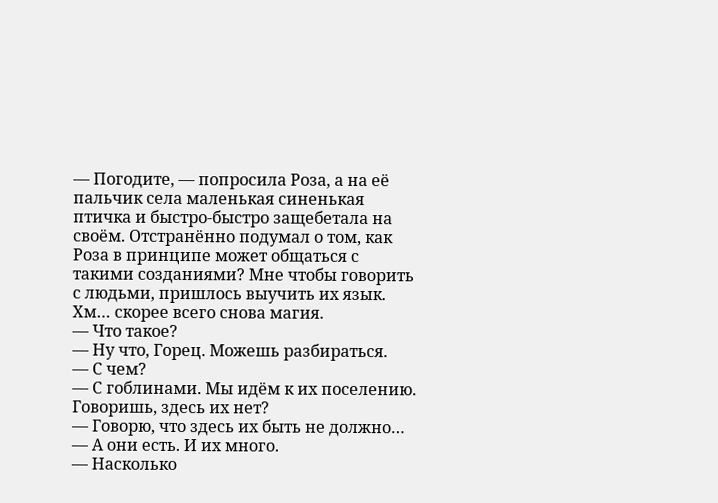— Погодите, — попросила Роза, а на её пальчик села маленькая синенькая птичка и быстро-быстро защебетала на своём. Отстранённо подумал о том, как Роза в принципе может общаться с такими созданиями? Мне чтобы говорить с людьми, пришлось выучить их язык. Хм… скорее всего снова магия.
— Что такое?
— Ну что, Горец. Можешь разбираться.
— С чем?
— С гоблинами. Мы идём к их поселению. Говоришь, здесь их нет?
— Говорю, что здесь их быть не должно…
— А они есть. И их много.
— Насколько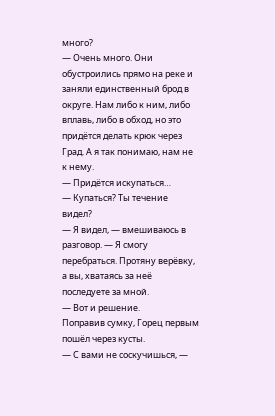много?
— Очень много. Они обустроились прямо на реке и заняли единственный брод в округе. Нам либо к ним, либо вплавь, либо в обход, но это придётся делать крюк через Град. А я так понимаю, нам не к нему.
— Придётся искупаться…
— Купаться? Ты течение видел?
— Я видел, — вмешиваюсь в разговор. — Я смогу перебраться. Протяну верёвку, а вы, хватаясь за неё последуете за мной.
— Вот и решение.
Поправив сумку, Горец первым пошёл через кусты.
— С вами не соскучишься, —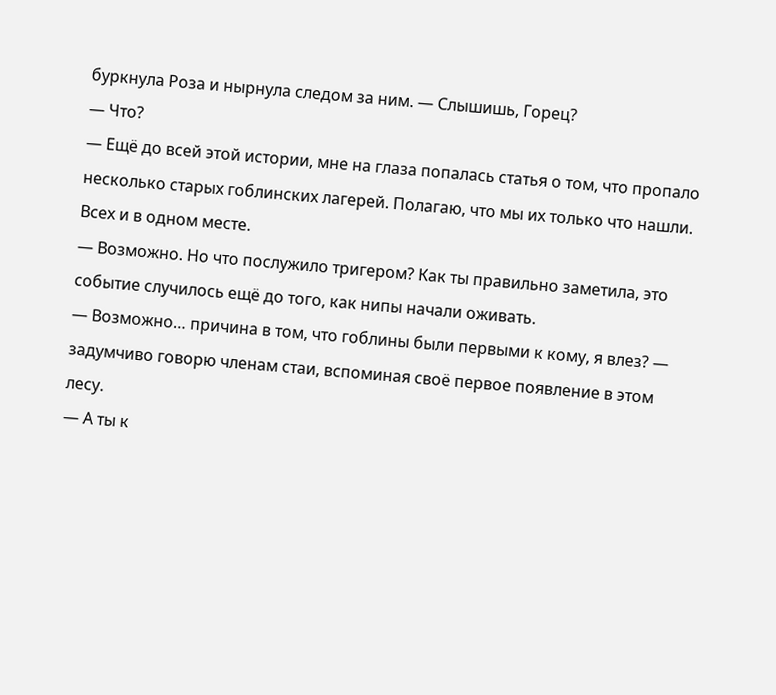буркнула Роза и нырнула следом за ним. — Слышишь, Горец?
— Что?
— Ещё до всей этой истории, мне на глаза попалась статья о том, что пропало несколько старых гоблинских лагерей. Полагаю, что мы их только что нашли. Всех и в одном месте.
— Возможно. Но что послужило тригером? Как ты правильно заметила, это событие случилось ещё до того, как нипы начали оживать.
— Возможно… причина в том, что гоблины были первыми к кому, я влез? — задумчиво говорю членам стаи, вспоминая своё первое появление в этом лесу.
— А ты к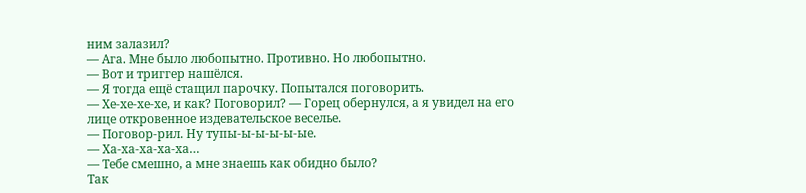ним залазил?
— Ага. Мне было любопытно. Противно. Но любопытно.
— Вот и триггер нашёлся.
— Я тогда ещё стащил парочку. Попытался поговорить.
— Хе-хе-хе-хе, и как? Поговорил? — Горец обернулся, а я увидел на его лице откровенное издевательское веселье.
— Поговор-рил. Ну тупы-ы-ы-ы-ы-ые.
— Ха-ха-ха-ха-ха…
— Тебе смешно, а мне знаешь как обидно было?
Так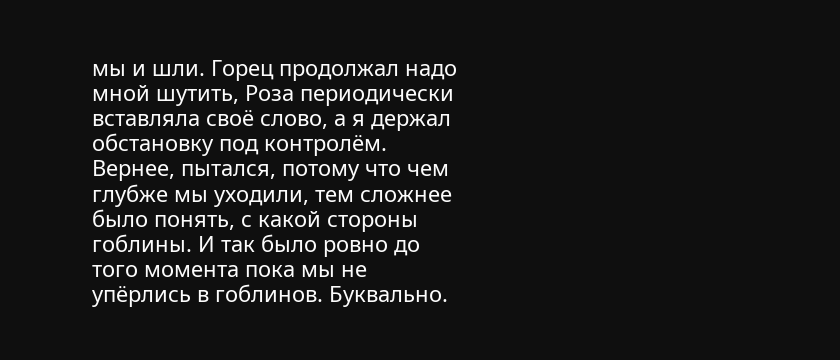мы и шли. Горец продолжал надо мной шутить, Роза периодически вставляла своё слово, а я держал обстановку под контролём. Вернее, пытался, потому что чем глубже мы уходили, тем сложнее было понять, с какой стороны гоблины. И так было ровно до того момента пока мы не упёрлись в гоблинов. Буквально.